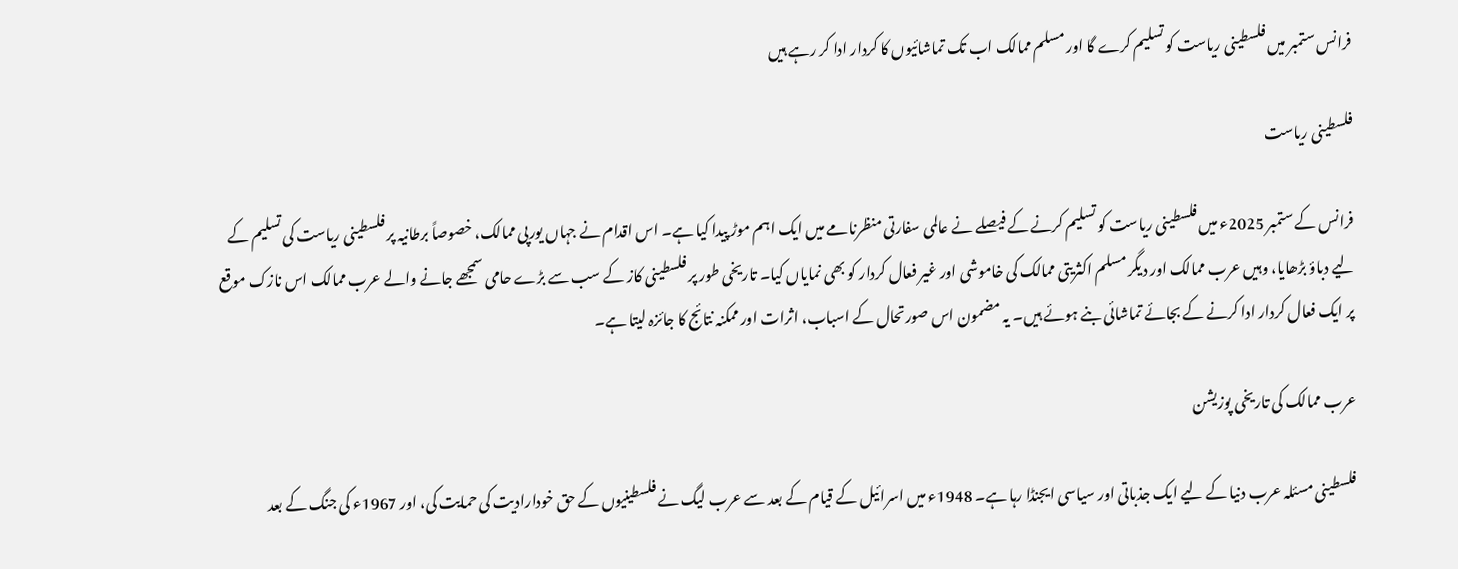فرانس ستمبر میں فلسطینی ریاست کو تسلیم کرے گا اور مسلم ممالک اب تک تماشائیوں کا کردار ادا کر رہے ہیں

فلسطینی ریاست

فرانس کے ستمبر 2025ء میں فلسطینی ریاست کو تسلیم کرنے کے فیصلے نے عالمی سفارتی منظرنامے میں ایک اہم موڑ پیدا کیا ہے۔ اس اقدام نے جہاں یورپی ممالک، خصوصاً برطانیہ پر فلسطینی ریاست کی تسلیم کے لیے دباؤ بڑھایا، وہیں عرب ممالک اور دیگر مسلم اکثریتی ممالک کی خاموشی اور غیر فعال کردار کو بھی نمایاں کیا۔ تاریخی طور پر فلسطینی کاز کے سب سے بڑے حامی سمجھے جانے والے عرب ممالک اس نازک موقع پر ایک فعال کردار ادا کرنے کے بجائے تماشائی بنے ہوئے ہیں۔ یہ مضمون اس صورتحال کے اسباب، اثرات اور ممکنہ نتائج کا جائزہ لیتا ہے۔

عرب ممالک کی تاریخی پوزیشن

فلسطینی مسئلہ عرب دنیا کے لیے ایک جذباتی اور سیاسی ایجنڈا رہا ہے۔ 1948ء میں اسرائیل کے قیام کے بعد سے عرب لیگ نے فلسطینیوں کے حق خودارادیت کی حمایت کی، اور 1967ء کی جنگ کے بعد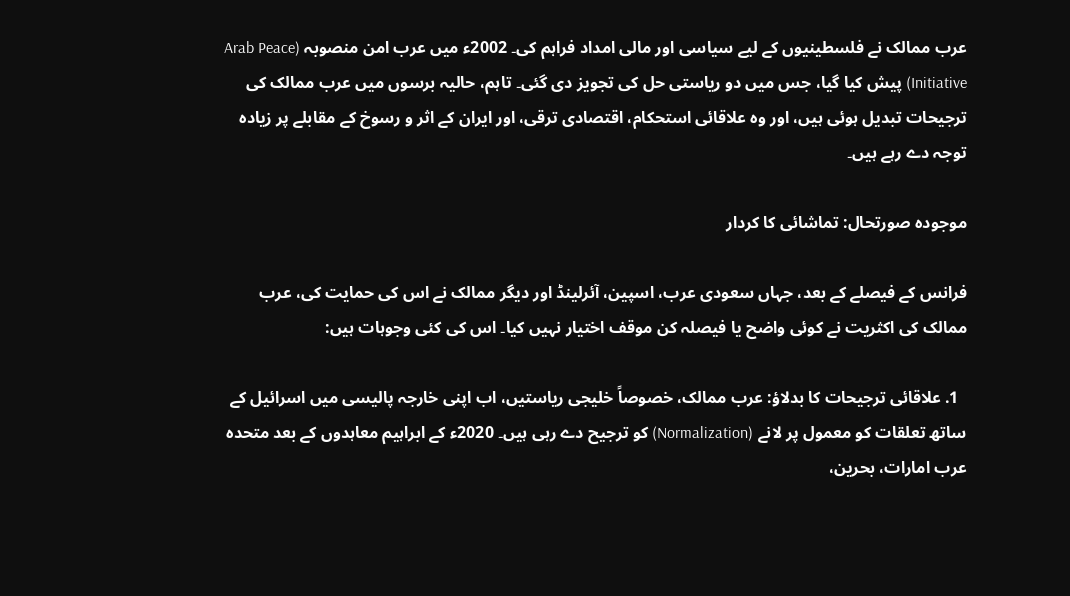عرب ممالک نے فلسطینیوں کے لیے سیاسی اور مالی امداد فراہم کی۔ 2002ء میں عرب امن منصوبہ (Arab Peace Initiative) پیش کیا گیا، جس میں دو ریاستی حل کی تجویز دی گئی۔ تاہم، حالیہ برسوں میں عرب ممالک کی ترجیحات تبدیل ہوئی ہیں، اور وہ علاقائی استحکام، اقتصادی ترقی، اور ایران کے اثر و رسوخ کے مقابلے پر زیادہ توجہ دے رہے ہیں۔

موجودہ صورتحال: تماشائی کا کردار

فرانس کے فیصلے کے بعد، جہاں سعودی عرب، اسپین، آئرلینڈ اور دیگر ممالک نے اس کی حمایت کی، عرب ممالک کی اکثریت نے کوئی واضح یا فیصلہ کن موقف اختیار نہیں کیا۔ اس کی کئی وجوہات ہیں:

  1. علاقائی ترجیحات کا بدلاؤ: عرب ممالک، خصوصاً خلیجی ریاستیں، اب اپنی خارجہ پالیسی میں اسرائیل کے ساتھ تعلقات کو معمول پر لانے (Normalization) کو ترجیح دے رہی ہیں۔ 2020ء کے ابراہیم معاہدوں کے بعد متحدہ عرب امارات، بحرین،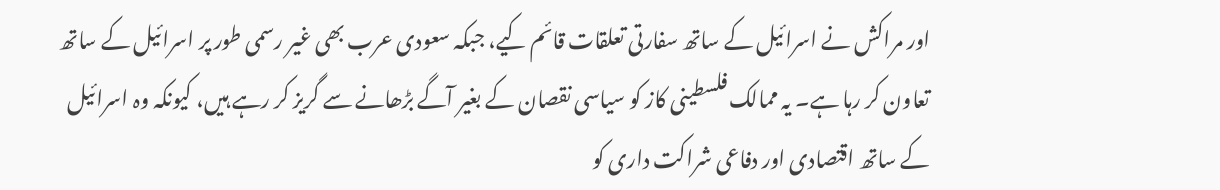اور مراکش نے اسرائیل کے ساتھ سفارتی تعلقات قائم کیے، جبکہ سعودی عرب بھی غیر رسمی طور پر اسرائیل کے ساتھ تعاون کر رہا ہے۔ یہ ممالک فلسطینی کاز کو سیاسی نقصان کے بغیر آگے بڑھانے سے گریز کر رہے ہیں، کیونکہ وہ اسرائیل کے ساتھ اقتصادی اور دفاعی شراکت داری کو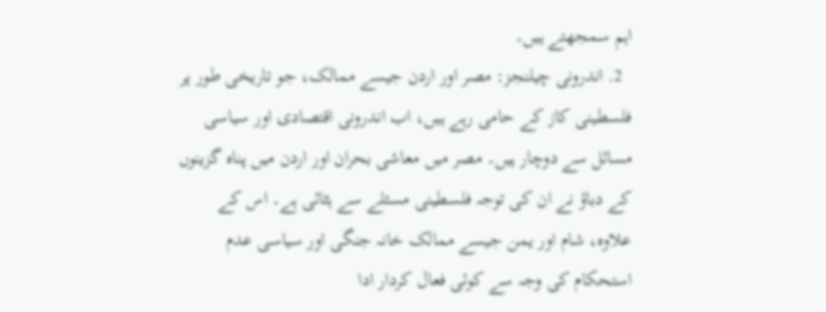اہم سمجھتے ہیں۔
  2. اندرونی چیلنجز: مصر اور اردن جیسے ممالک، جو تاریخی طور پر فلسطینی کاز کے حامی رہے ہیں، اب اندرونی اقتصادی اور سیاسی مسائل سے دوچار ہیں۔ مصر میں معاشی بحران اور اردن میں پناہ گزینوں کے دباؤ نے ان کی توجہ فلسطینی مسئلے سے ہٹائی ہے۔ اس کے علاوہ، شام اور یمن جیسے ممالک خانہ جنگی اور سیاسی عدم استحکام کی وجہ سے کوئی فعال کردار ادا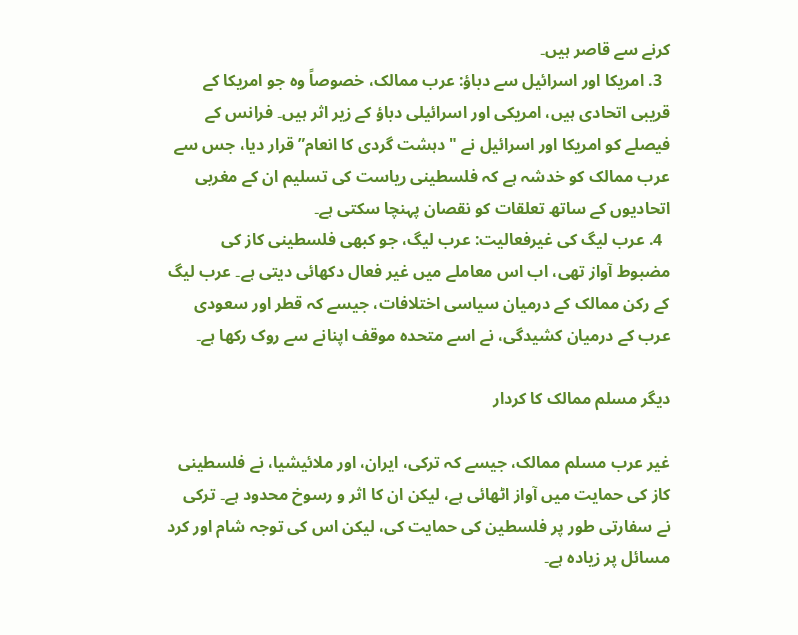کرنے سے قاصر ہیں۔
  3. امریکا اور اسرائیل سے دباؤ: عرب ممالک، خصوصاً وہ جو امریکا کے قریبی اتحادی ہیں، امریکی اور اسرائیلی دباؤ کے زیر اثر ہیں۔ فرانس کے فیصلے کو امریکا اور اسرائیل نے "دہشت گردی کا انعام” قرار دیا، جس سے عرب ممالک کو خدشہ ہے کہ فلسطینی ریاست کی تسلیم ان کے مغربی اتحادیوں کے ساتھ تعلقات کو نقصان پہنچا سکتی ہے۔
  4. عرب لیگ کی غیرفعالیت: عرب لیگ، جو کبھی فلسطینی کاز کی مضبوط آواز تھی، اب اس معاملے میں غیر فعال دکھائی دیتی ہے۔ عرب لیگ کے رکن ممالک کے درمیان سیاسی اختلافات، جیسے کہ قطر اور سعودی عرب کے درمیان کشیدگی، نے اسے متحدہ موقف اپنانے سے روک رکھا ہے۔

دیگر مسلم ممالک کا کردار

غیر عرب مسلم ممالک، جیسے کہ ترکی، ایران، اور ملائیشیا، نے فلسطینی کاز کی حمایت میں آواز اٹھائی ہے، لیکن ان کا اثر و رسوخ محدود ہے۔ ترکی نے سفارتی طور پر فلسطین کی حمایت کی، لیکن اس کی توجہ شام اور کرد مسائل پر زیادہ ہے۔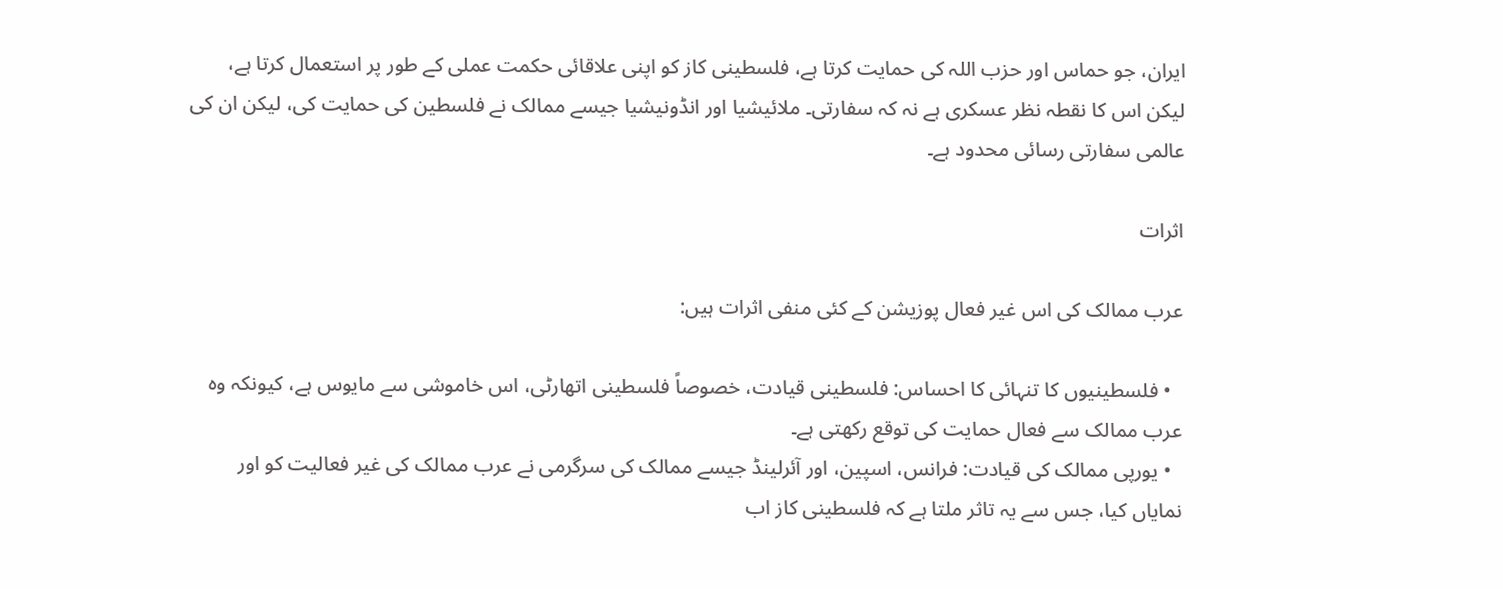ایران، جو حماس اور حزب اللہ کی حمایت کرتا ہے، فلسطینی کاز کو اپنی علاقائی حکمت عملی کے طور پر استعمال کرتا ہے، لیکن اس کا نقطہ نظر عسکری ہے نہ کہ سفارتی۔ ملائیشیا اور انڈونیشیا جیسے ممالک نے فلسطین کی حمایت کی، لیکن ان کی عالمی سفارتی رسائی محدود ہے۔

اثرات

عرب ممالک کی اس غیر فعال پوزیشن کے کئی منفی اثرات ہیں:

  • فلسطینیوں کا تنہائی کا احساس: فلسطینی قیادت، خصوصاً فلسطینی اتھارٹی، اس خاموشی سے مایوس ہے، کیونکہ وہ عرب ممالک سے فعال حمایت کی توقع رکھتی ہے۔
  • یورپی ممالک کی قیادت: فرانس، اسپین، اور آئرلینڈ جیسے ممالک کی سرگرمی نے عرب ممالک کی غیر فعالیت کو اور نمایاں کیا، جس سے یہ تاثر ملتا ہے کہ فلسطینی کاز اب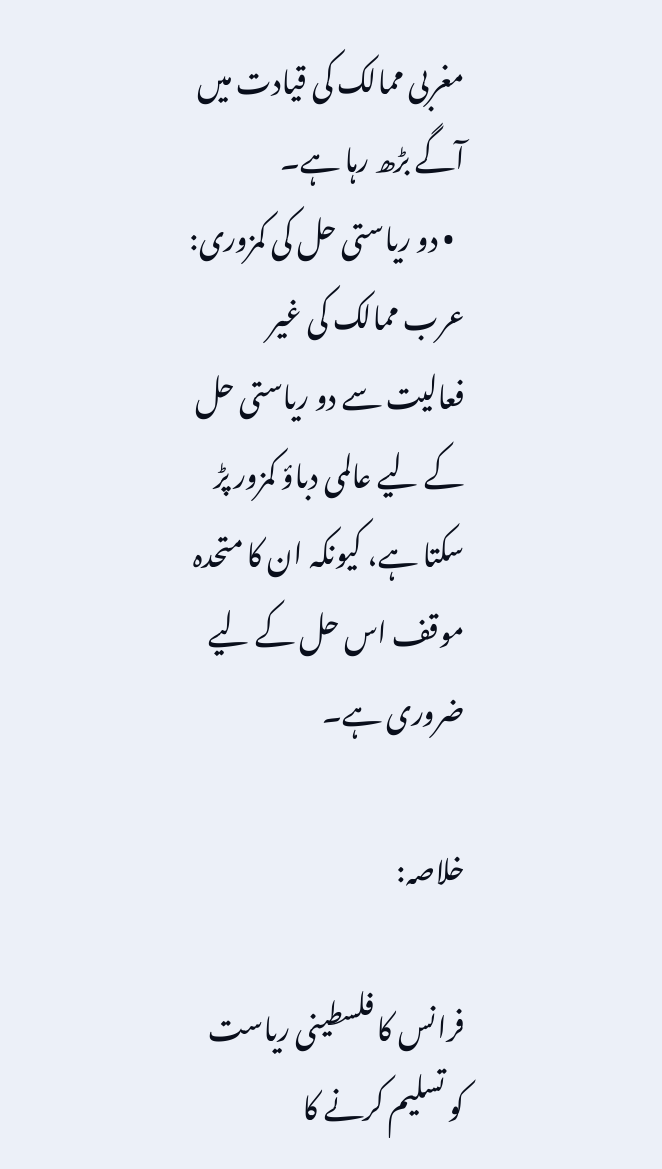مغربی ممالک کی قیادت میں آگے بڑھ رہا ہے۔
  • دو ریاستی حل کی کمزوری: عرب ممالک کی غیر فعالیت سے دو ریاستی حل کے لیے عالمی دباؤ کمزور پڑ سکتا ہے، کیونکہ ان کا متحدہ موقف اس حل کے لیے ضروری ہے۔

خلاصہ:

فرانس کا فلسطینی ریاست کو تسلیم کرنے کا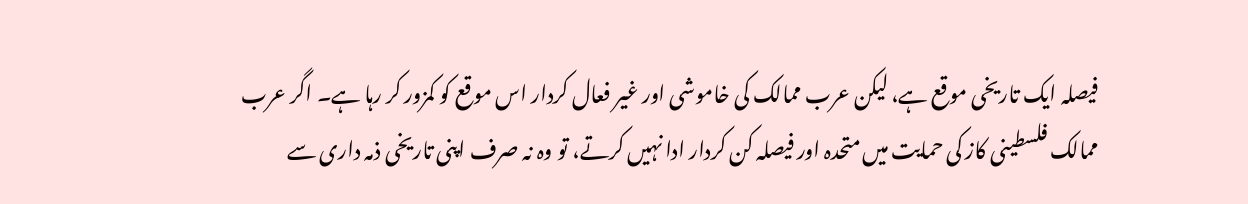فیصلہ ایک تاریخی موقع ہے، لیکن عرب ممالک کی خاموشی اور غیر فعال کردار اس موقع کو کمزور کر رہا ہے۔ اگر عرب ممالک فلسطینی کاز کی حمایت میں متحدہ اور فیصلہ کن کردار ادا نہیں کرتے، تو وہ نہ صرف اپنی تاریخی ذمہ داری سے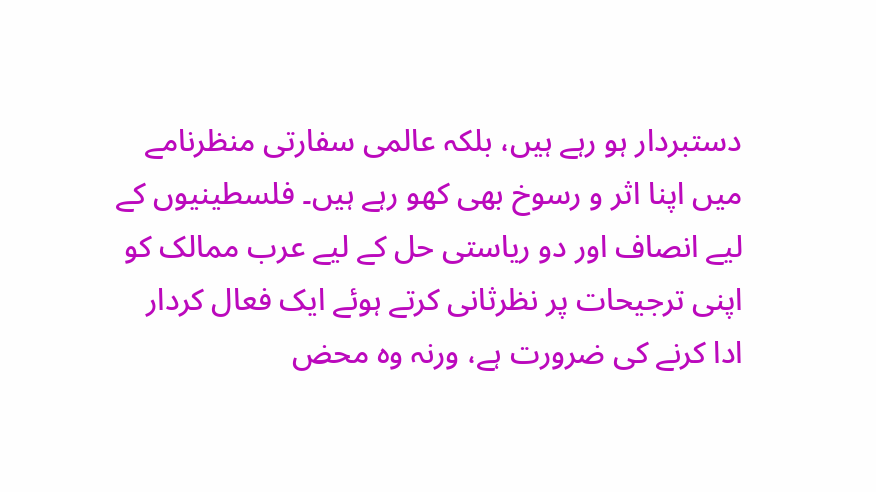دستبردار ہو رہے ہیں، بلکہ عالمی سفارتی منظرنامے میں اپنا اثر و رسوخ بھی کھو رہے ہیں۔ فلسطینیوں کے لیے انصاف اور دو ریاستی حل کے لیے عرب ممالک کو اپنی ترجیحات پر نظرثانی کرتے ہوئے ایک فعال کردار ادا کرنے کی ضرورت ہے، ورنہ وہ محض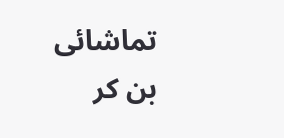تماشائی بن کر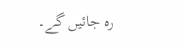رہ جائیں گے۔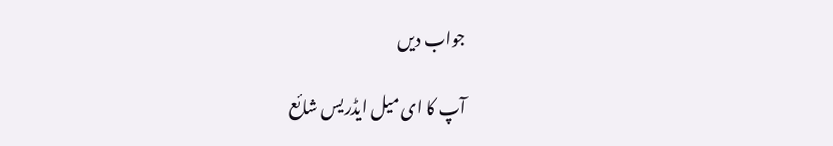جواب دیں

آپ کا ای میل ایڈریس شائع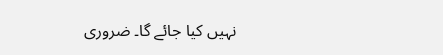نہیں کیا جائے گا۔ ضروری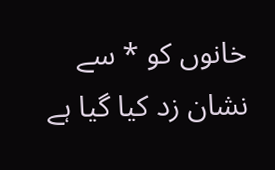خانوں کو * سے نشان زد کیا گیا ہے